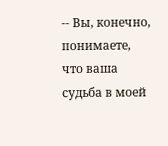-- Вы, конечно, понимаете, что ваша судьба в моей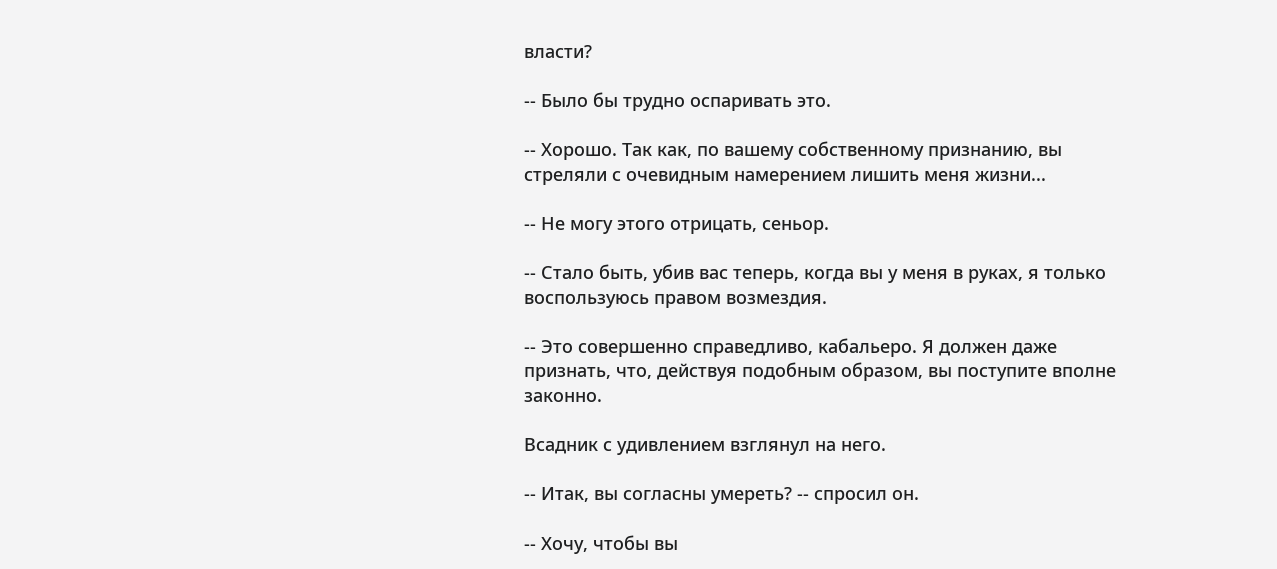власти?

-- Было бы трудно оспаривать это.

-- Хорошо. Так как, по вашему собственному признанию, вы стреляли с очевидным намерением лишить меня жизни...

-- Не могу этого отрицать, сеньор.

-- Стало быть, убив вас теперь, когда вы у меня в руках, я только воспользуюсь правом возмездия.

-- Это совершенно справедливо, кабальеро. Я должен даже признать, что, действуя подобным образом, вы поступите вполне законно.

Всадник с удивлением взглянул на него.

-- Итак, вы согласны умереть? -- спросил он.

-- Хочу, чтобы вы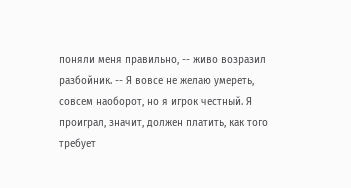поняли меня правильно, -- живо возразил разбойник. -- Я вовсе не желаю умереть, совсем наоборот, но я игрок честный. Я проиграл, значит, должен платить, как того требует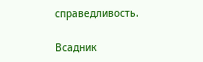справедливость.

Всадник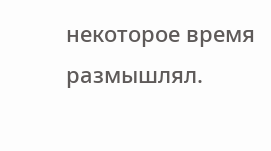некоторое время размышлял.